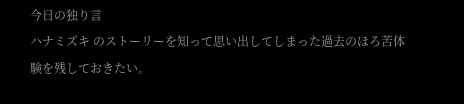今日の独り言
ハナミズキ のストーリーを知って思い出してしまった過去のほろ苦体験を残しておきたい。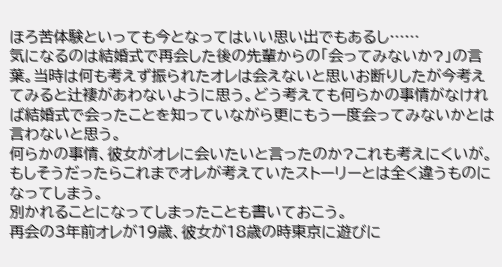ほろ苦体験といっても今となってはいい思い出でもあるし……
気になるのは結婚式で再会した後の先輩からの「会ってみないか?」の言葉。当時は何も考えず振られたオレは会えないと思いお断りしたが今考えてみると辻褄があわないように思う。どう考えても何らかの事情がなければ結婚式で会ったことを知っていながら更にもう一度会ってみないかとは言わないと思う。
何らかの事情、彼女がオレに会いたいと言ったのか?これも考えにくいが。
もしそうだったらこれまでオレが考えていたストーリーとは全く違うものになってしまう。
別かれることになってしまったことも書いておこう。
再会の3年前オレが19歳、彼女が18歳の時東京に遊びに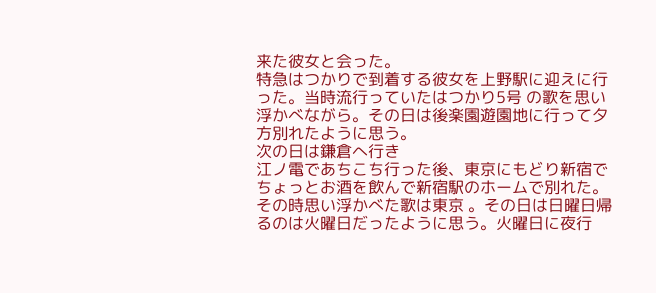来た彼女と会った。
特急はつかりで到着する彼女を上野駅に迎えに行った。当時流行っていたはつかり5号 の歌を思い浮かべながら。その日は後楽園遊園地に行って夕方別れたように思う。
次の日は鎌倉へ行き
江ノ電であちこち行った後、東京にもどり新宿でちょっとお酒を飲んで新宿駅のホームで別れた。
その時思い浮かべた歌は東京 。その日は日曜日帰るのは火曜日だったように思う。火曜日に夜行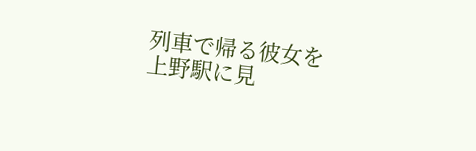列車で帰る彼女を上野駅に見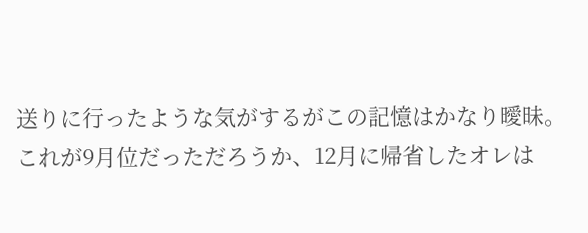送りに行ったような気がするがこの記憶はかなり曖昧。
これが9月位だっただろうか、12月に帰省したオレは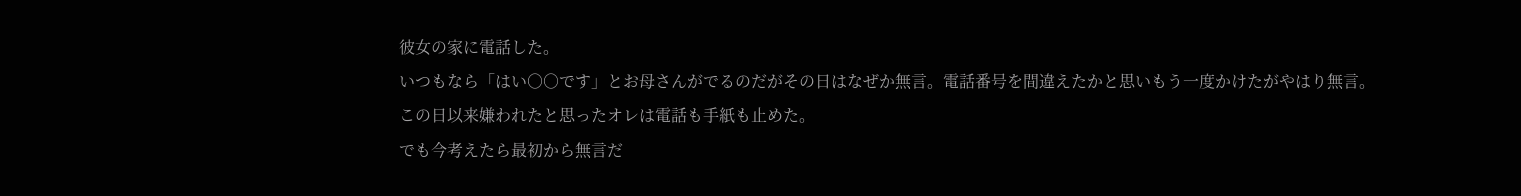彼女の家に電話した。
いつもなら「はい○○です」とお母さんがでるのだがその日はなぜか無言。電話番号を間違えたかと思いもう一度かけたがやはり無言。
この日以来嫌われたと思ったオレは電話も手紙も止めた。
でも今考えたら最初から無言だ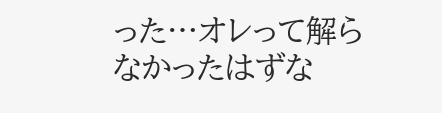った…オレって解らなかったはずな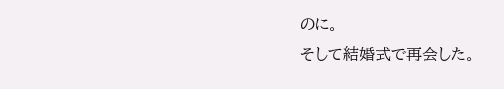のに。
そして結婚式で再会した。